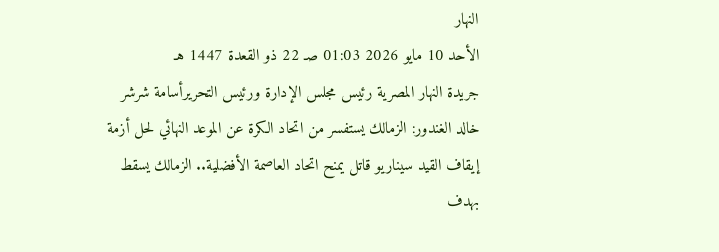النهار
الأحد 10 مايو 2026 01:03 صـ 22 ذو القعدة 1447 هـ
جريدة النهار المصرية رئيس مجلس الإدارة ورئيس التحريرأسامة شرشر
خالد الغندور: الزمالك يستفسر من اتحاد الكرة عن الموعد النهائي لحل أزمة إيقاف القيد سيناريو قاتل يمنح اتحاد العاصمة الأفضلية.. الزمالك يسقط بهدف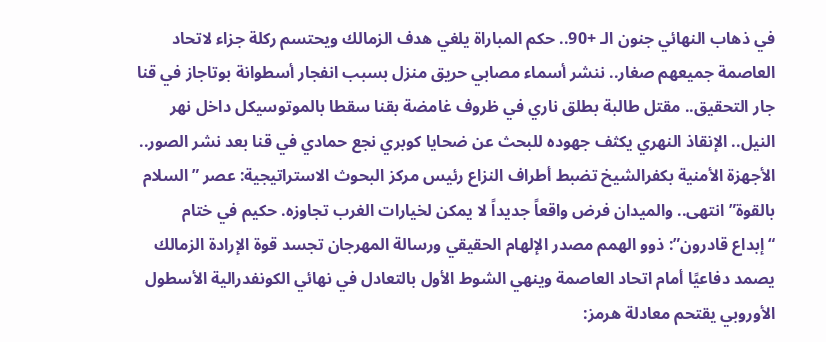في ذهاب النهائي جنون الـ +90.. حكم المباراة يلغي هدف الزمالك ويحتسم ركلة جزاء لاتحاد العاصمة جميعهم صغار.. ننشر أسماء مصابي حريق منزل بسبب انفجار أسطوانة بوتاجاز في قنا جار التحقيق.. مقتل طالبة بطلق ناري في ظروف غامضة بقنا سقطا بالموتوسيكل داخل نهر النيل.. الإنقاذ النهري يكثف جهوده للبحث عن ضحايا كوبري نجع حمادي في قنا بعد نشر الصور.. الأجهزة الأمنية بكفرالشيخ تضبط أطراف النزاع رئيس مركز البحوث الاستراتيجية: عصر ”السلام بالقوة” انتهى.. والميدان فرض واقعاً جديداً لا يمكن لخيارات الغرب تجاوزه. حكيم في ختام “إبداع قادرون”: ذوو الهمم مصدر الإلهام الحقيقي ورسالة المهرجان تجسد قوة الإرادة الزمالك يصمد دفاعيًا أمام اتحاد العاصمة وينهي الشوط الأول بالتعادل في نهائي الكونفدرالية الأسطول الأوروبي يقتحم معادلة هرمز: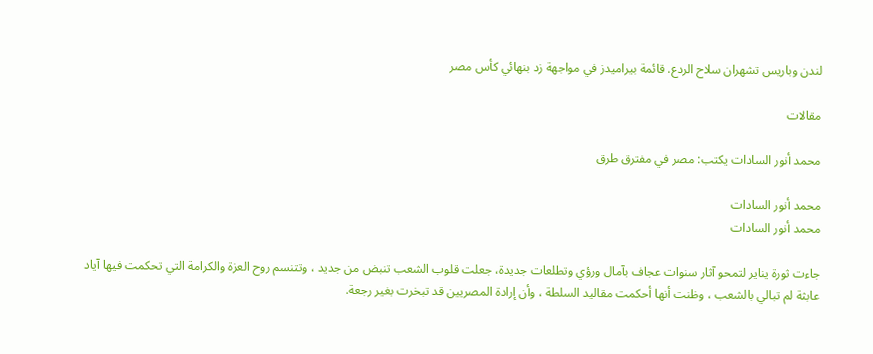لندن وباريس تشهران سلاح الردع. قائمة بيراميدز في مواجهة زد بنهائي كأس مصر

مقالات

محمد أنور السادات يكتب: مصر في مفترق طرق

محمد أنور السادات
محمد أنور السادات

جاءت ثورة يناير لتمحو آثار سنوات عجاف بآمال ورؤي وتطلعات جديدة، جعلت قلوب الشعب تنبض من جديد ، وتتنسم روح العزة والكرامة التي تحكمت فيها آياد عابثة لم تبالي بالشعب ، وظنت أنها أحكمت مقاليد السلطة ، وأن إرادة المصريين قد تبخرت بغير رجعة.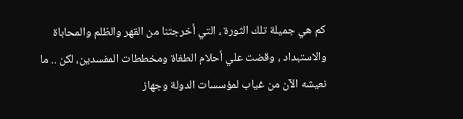كم هي جميلة تلك الثورة ، التي أخرجتنا من القهر والظلم والمحاباة والاستبداد ، وقضت علي أحلام الطغاة ومخططات المفسدين، لكن .. ما نعيشه الآن من غياب لمؤسسات الدولة وجهاز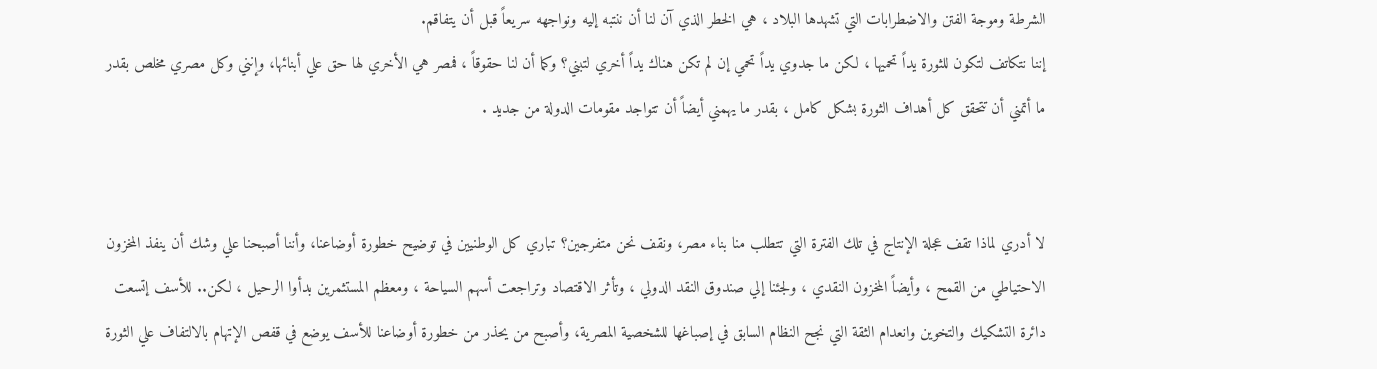الشرطة وموجة الفتن والاضطرابات التي تشهدها البلاد ، هي الخطر الذي آن لنا أن ننتبه إليه ونواجهه سريعاً قبل أن يتفاقم.
إننا نتكاتف لتكون للثورة يداً تحميها ، لكن ما جدوي يداً تحمي إن لم تكن هناك يداً أخري لتبني؟ وكما أن لنا حقوقاً ، فمصر هي الأخري لها حق علي أبنائها، وإنني وكل مصري مخلص بقدر ما أتمني أن تتحقق كل أهداف الثورة بشكل كامل ، بقدر ما يهمني أيضاً أن تتواجد مقومات الدولة من جديد .


لا أدري لماذا تقف عجلة الإنتاج في تلك الفترة التي تتطلب منا بناء مصر، ونقف نحن متفرجين؟ تباري كل الوطنيين في توضيح خطورة أوضاعنا، وأننا أصبحنا علي وشك أن ينفذ المخزون الاحتياطي من القمح ، وأيضاً المخزون النقدي ، ولجئنا إلي صندوق النقد الدولي ، وتأثر الاقتصاد وتراجعت أسهم السياحة ، ومعظم المستثمرين بدأوا الرحيل ، لكن.. للأسف إتسعت دائرة التشكيك والتخوين وانعدام الثقة التي نجح النظام السابق في إصباغها للشخصية المصرية، وأصبح من يحذر من خطورة أوضاعنا للأسف يوضع في قفص الإتهام بالالتفاف علي الثورة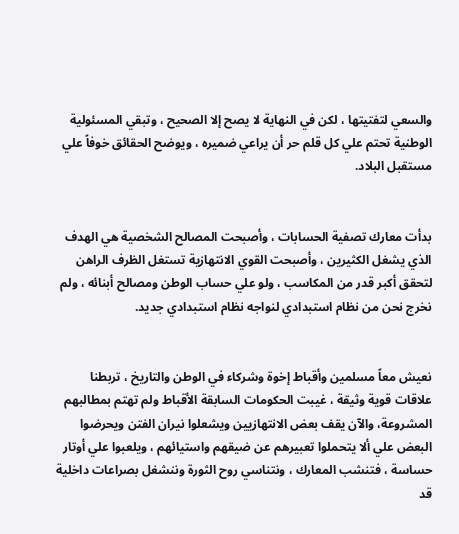والسعي لتفتيتها ، لكن في النهاية لا يصح إلا الصحيح ، وتبقي المسئولية الوطنية تحتم علي كل قلم حر أن يراعي ضميره ، ويوضح الحقائق خوفاً علي مستقبل البلاد.


بدأت معارك تصفية الحسابات ، وأصبحت المصالح الشخصية هي الهدف الذي يشغل الكثيرين ، وأصبحت القوي الانتهازية تستغل الظرف الراهن لتحقق أكبر قدر من المكاسب ، ولو علي حساب الوطن ومصالح أبنائه ، ولم نخرج نحن من نظام استبدادي لنواجه نظام استبدادي جديد.


نعيش معاً مسلمين وأقباط إخوة وشركاء في الوطن والتاريخ ، تربطنا علاقات قوية وثيقة ، غيبت الحكومات السابقة الأقباط ولم تهتم بمطالبهم المشروعة، والآن يقف بعض الانتهازيين ويشعلوا نيران الفتن ويحرضوا البعض علي ألا يتحملوا تعبيرهم عن ضيقهم واستيائهم ، ويلعبوا علي أوتار حساسة ، فتنشب المعارك ، ونتناسي روح الثورة وننشغل بصراعات داخلية قد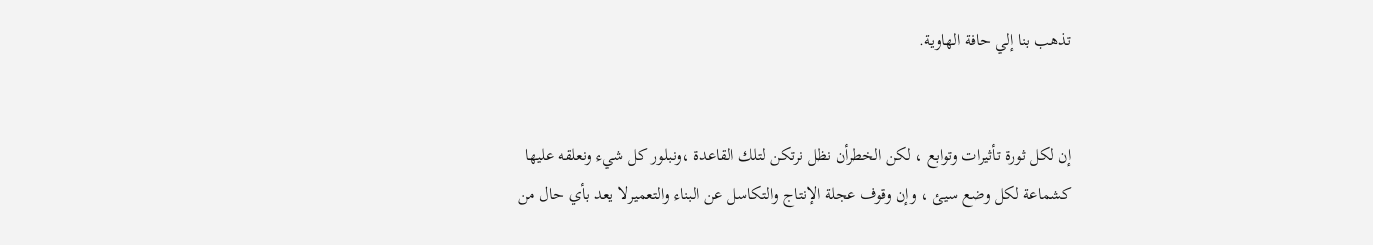تذهب بنا إلي حافة الهاوية.


إن لكل ثورة تأثيرات وتوابع ، لكن الخطرأن نظل نرتكن لتلك القاعدة ،ونبلور كل شيء ونعلقه عليها كشماعة لكل وضع سيئ ، وإن وقوف عجلة الإنتاج والتكاسل عن البناء والتعميرلا يعد بأي حال من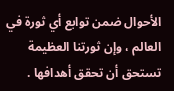الأحوال ضمن توابع أي ثورة في العالم ، وإن ثورتنا العظيمة تستحق أن تحقق أهدافها .